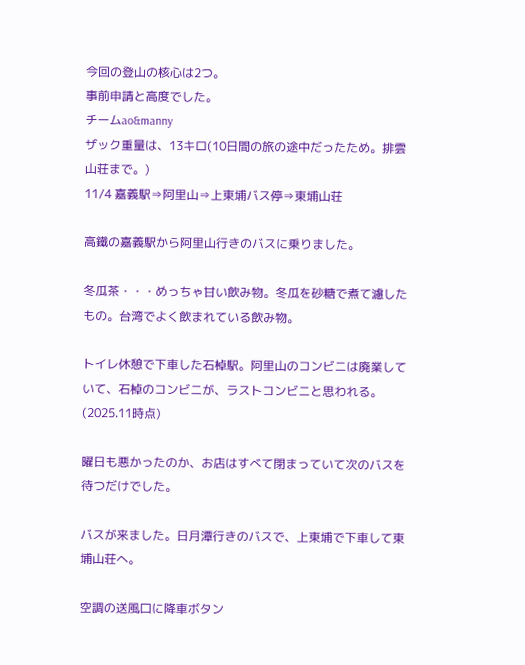今回の登山の核心は2つ。
事前申請と高度でした。
チームao&manny
ザック重量は、13キロ(10日間の旅の途中だったため。排雲山荘まで。)
11/4 嘉義駅⇒阿里山⇒上東埔バス停⇒東埔山荘

高鐵の嘉義駅から阿里山行きのバスに乗りました。

冬瓜茶・・・めっちゃ甘い飲み物。冬瓜を砂糖で煮て濾したもの。台湾でよく飲まれている飲み物。

トイレ休憩で下車した石棹駅。阿里山のコンビニは廃業していて、石棹のコンビニが、ラストコンビニと思われる。(2025.11時点)

曜日も悪かったのか、お店はすべて閉まっていて次のバスを待つだけでした。

バスが来ました。日月潭行きのバスで、上東埔で下車して東埔山荘へ。

空調の送風口に降車ボタン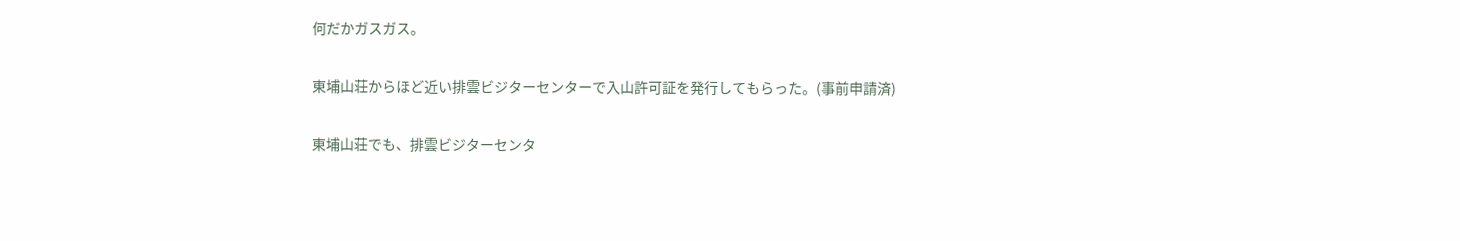何だかガスガス。

東埔山荘からほど近い排雲ビジターセンターで入山許可証を発行してもらった。(事前申請済)

東埔山荘でも、排雲ビジターセンタ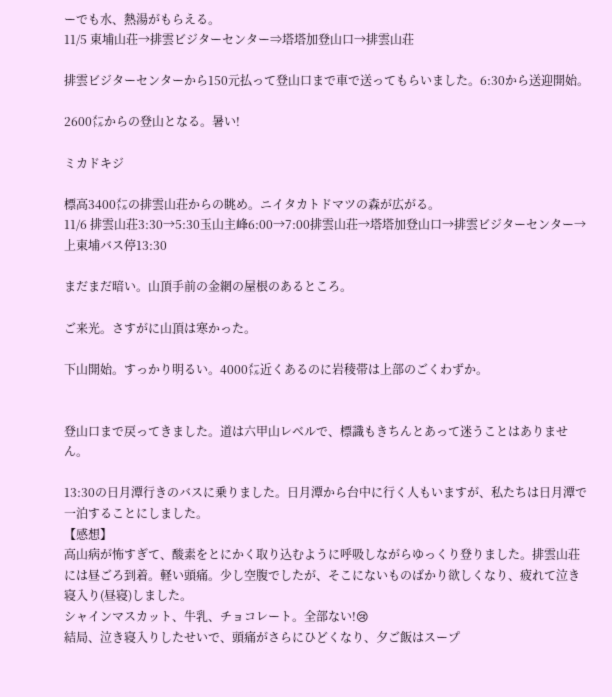ーでも水、熱湯がもらえる。
11/5 東埔山荘→排雲ビジターセンター⇒塔塔加登山口→排雲山荘

排雲ビジターセンターから150元払って登山口まで車で送ってもらいました。6:30から送迎開始。

2600㍍からの登山となる。暑い!

ミカドキジ

標高3400㍍の排雲山荘からの眺め。ニイタカトドマツの森が広がる。
11/6 排雲山荘3:30→5:30玉山主峰6:00→7:00排雲山荘→塔塔加登山口→排雲ビジターセンター→上東埔バス停13:30

まだまだ暗い。山頂手前の金網の屋根のあるところ。

ご来光。さすがに山頂は寒かった。

下山開始。すっかり明るい。4000㍍近くあるのに岩稜帯は上部のごくわずか。


登山口まで戻ってきました。道は六甲山レベルで、標識もきちんとあって迷うことはありません。

13:30の日月潭行きのバスに乗りました。日月潭から台中に行く人もいますが、私たちは日月潭で一泊することにしました。
【感想】
高山病が怖すぎて、酸素をとにかく取り込むように呼吸しながらゆっくり登りました。排雲山荘には昼ごろ到着。軽い頭痛。少し空腹でしたが、そこにないものばかり欲しくなり、疲れて泣き寝入り(昼寝)しました。
シャインマスカット、牛乳、チョコレート。全部ない!😢
結局、泣き寝入りしたせいで、頭痛がさらにひどくなり、夕ご飯はスープ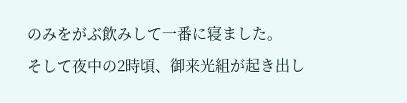のみをがぶ飲みして一番に寝ました。
そして夜中の2時頃、御来光組が起き出し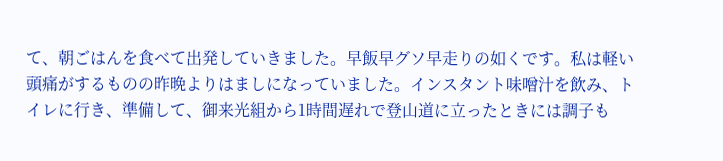て、朝ごはんを食べて出発していきました。早飯早グソ早走りの如くです。私は軽い頭痛がするものの昨晩よりはましになっていました。インスタント味噌汁を飲み、トイレに行き、準備して、御来光組から1時間遅れで登山道に立ったときには調子も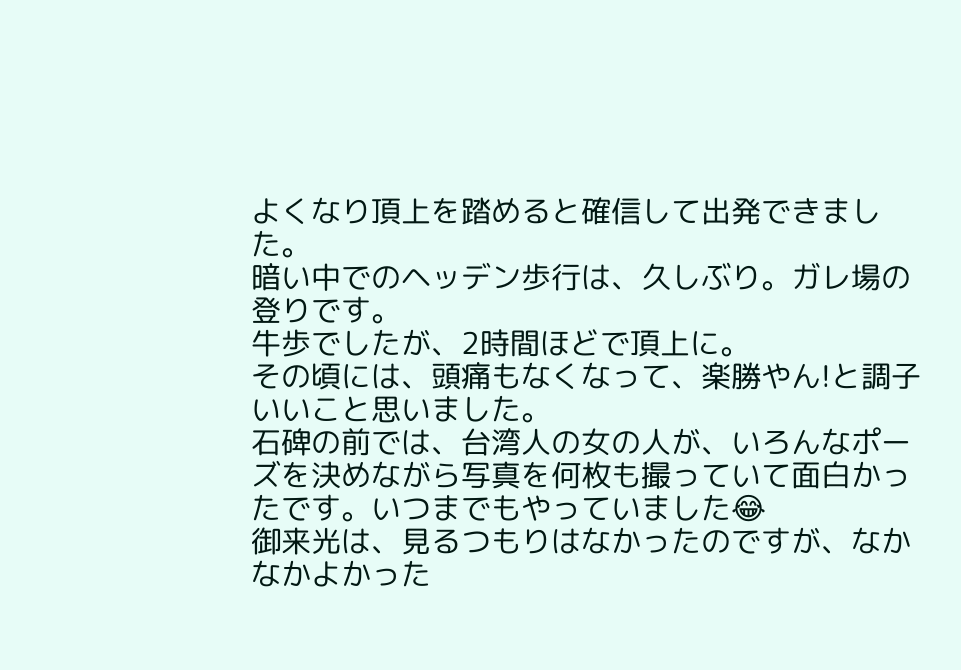よくなり頂上を踏めると確信して出発できました。
暗い中でのヘッデン歩行は、久しぶり。ガレ場の登りです。
牛歩でしたが、2時間ほどで頂上に。
その頃には、頭痛もなくなって、楽勝やん!と調子いいこと思いました。
石碑の前では、台湾人の女の人が、いろんなポーズを決めながら写真を何枚も撮っていて面白かったです。いつまでもやっていました😂
御来光は、見るつもりはなかったのですが、なかなかよかった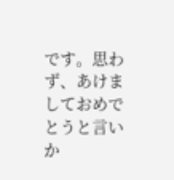です。思わず、あけましておめでとうと言いか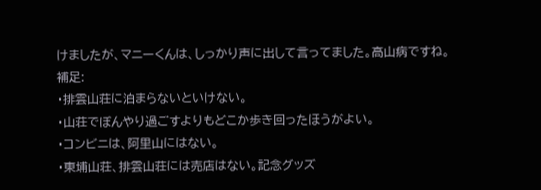けましたが、マニーくんは、しっかり声に出して言ってました。高山病ですね。
補足:
・排雲山荘に泊まらないといけない。
・山荘でぼんやり過ごすよりもどこか歩き回ったほうがよい。
・コンビニは、阿里山にはない。
・東埔山荘、排雲山荘には売店はない。記念グッズ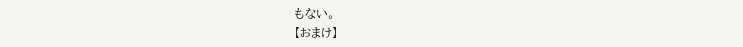もない。
【おまけ】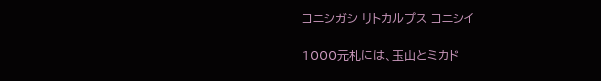コニシガシ リトカルプス コニシイ

1000元札には、玉山とミカド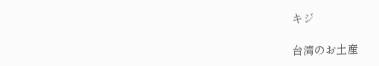キジ

台湾のお土産